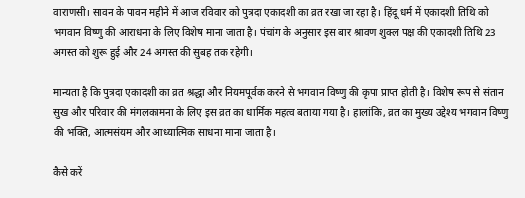वाराणसी। सावन के पावन महीने में आज रविवार को पुत्रदा एकादशी का व्रत रखा जा रहा है। हिंदू धर्म में एकादशी तिथि को भगवान विष्णु की आराधना के लिए विशेष माना जाता है। पंचांग के अनुसार इस बार श्रावण शुक्ल पक्ष की एकादशी तिथि 23 अगस्त को शुरू हुई और 24 अगस्त की सुबह तक रहेगी।

मान्यता है कि पुत्रदा एकादशी का व्रत श्रद्धा और नियमपूर्वक करने से भगवान विष्णु की कृपा प्राप्त होती है। विशेष रूप से संतान सुख और परिवार की मंगलकामना के लिए इस व्रत का धार्मिक महत्व बताया गया है। हालांकि, व्रत का मुख्य उद्देश्य भगवान विष्णु की भक्ति, आत्मसंयम और आध्यात्मिक साधना माना जाता है।

कैसे करें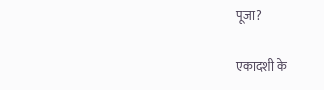पूजा?

एकादशी के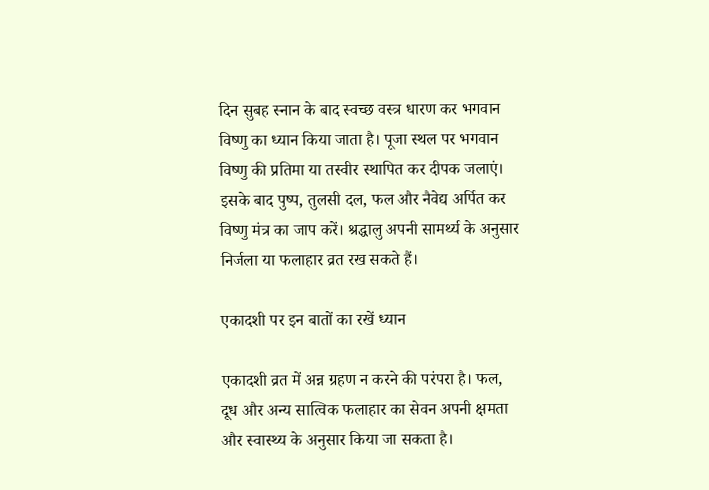दिन सुबह स्नान के बाद स्वच्छ वस्त्र धारण कर भगवान विष्णु का ध्यान किया जाता है। पूजा स्थल पर भगवान विष्णु की प्रतिमा या तस्वीर स्थापित कर दीपक जलाएं। इसके बाद पुष्प, तुलसी दल, फल और नैवेद्य अर्पित कर विष्णु मंत्र का जाप करें। श्रद्धालु अपनी सामर्थ्य के अनुसार निर्जला या फलाहार व्रत रख सकते हैं।

एकादशी पर इन बातों का रखें ध्यान

एकादशी व्रत में अन्न ग्रहण न करने की परंपरा है। फल, दूध और अन्य सात्विक फलाहार का सेवन अपनी क्षमता और स्वास्थ्य के अनुसार किया जा सकता है।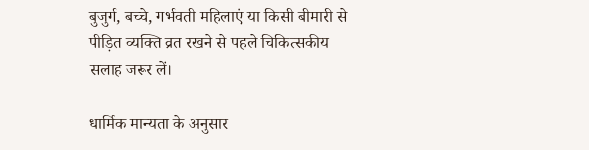बुजुर्ग, बच्चे, गर्भवती महिलाएं या किसी बीमारी से पीड़ित व्यक्ति व्रत रखने से पहले चिकित्सकीय सलाह जरूर लें।

धार्मिक मान्यता के अनुसार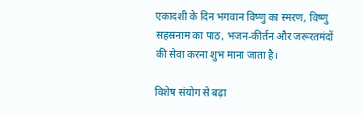एकादशी के दिन भगवान विष्णु का स्मरण, विष्णु सहस्रनाम का पाठ, भजन-कीर्तन और जरूरतमंदों की सेवा करना शुभ माना जाता है।

विशेष संयोग से बढ़ा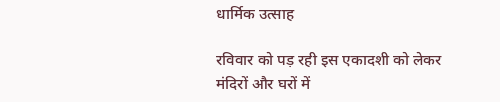धार्मिक उत्साह

रविवार को पड़ रही इस एकादशी को लेकर मंदिरों और घरों में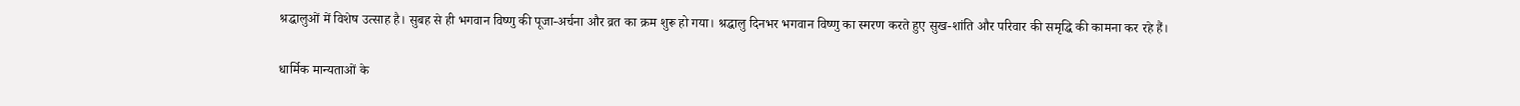श्रद्धालुओं में विशेष उत्साह है। सुबह से ही भगवान विष्णु की पूजा-अर्चना और व्रत का क्रम शुरू हो गया। श्रद्धालु दिनभर भगवान विष्णु का स्मरण करते हुए सुख-शांति और परिवार की समृद्धि की कामना कर रहे हैं।

धार्मिक मान्यताओं के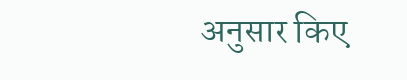अनुसार किए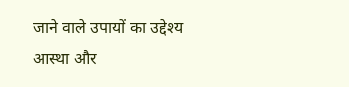जाने वाले उपायों का उद्देश्य आस्था और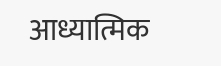आध्यात्मिक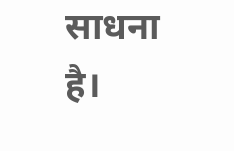साधना है।